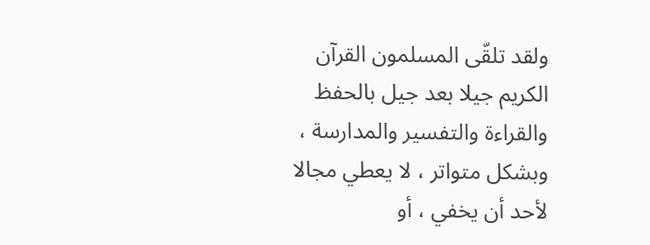ولقد تلقّى المسلمون القرآن الكريم جيلا بعد جيل بالحفظ والقراءة والتفسير والمدارسة ، وبشكل متواتر ، لا يعطي مجالا لأحد أن يخفي ، أو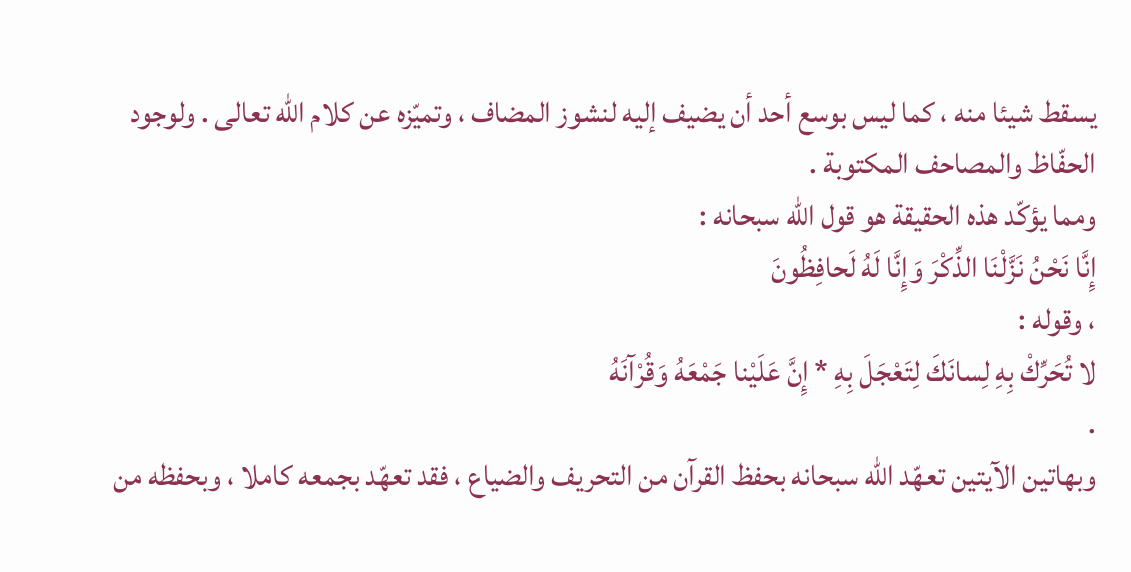يسقط شيئا منه ، كما ليس بوسع أحد أن يضيف إليه لنشوز المضاف ، وتميّزه عن كلام اللّه تعالى . ولوجود الحفّاظ والمصاحف المكتوبة .
ومما يؤكّد هذه الحقيقة هو قول اللّه سبحانه :
إِنَّا نَحْنُ نَزَّلْنَا الذِّكْرَ وَإِنَّا لَهُ لَحافِظُونَ
، وقوله :
لا تُحَرِّكْ بِهِ لِسانَكَ لِتَعْجَلَ بِهِ * إِنَّ عَلَيْنا جَمْعَهُ وَقُرْآنَهُ
.
وبهاتين الآيتين تعهّد اللّه سبحانه بحفظ القرآن من التحريف والضياع ، فقد تعهّد بجمعه كاملا ، وبحفظه من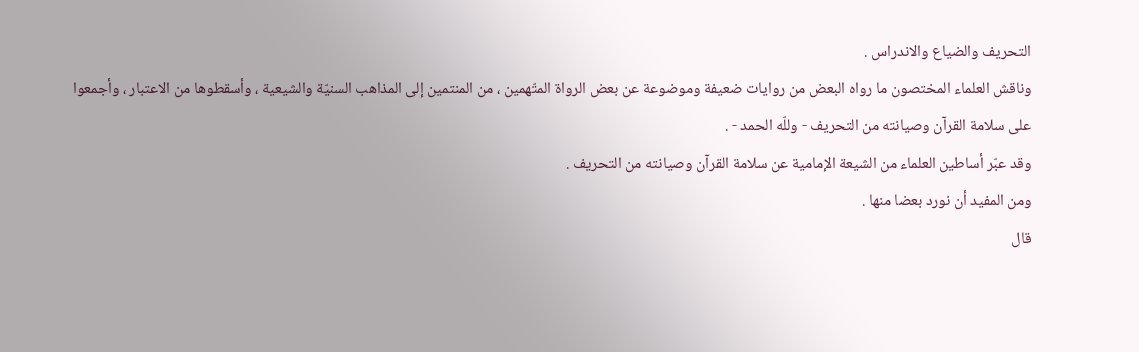التحريف والضياع والاندراس .
وناقش العلماء المختصون ما رواه البعض من روايات ضعيفة وموضوعة عن بعض الرواة المتّهمين ، من المنتمين إلى المذاهب السنيّة والشيعية ، وأسقطوها من الاعتبار ، وأجمعوا على سلامة القرآن وصيانته من التحريف - وللّه الحمد - .
وقد عبّر أساطين العلماء من الشيعة الإمامية عن سلامة القرآن وصيانته من التحريف .
ومن المفيد أن نورد بعضا منها .
قال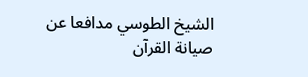الشيخ الطوسي مدافعا عن صيانة القرآن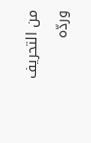من التحريف وردّه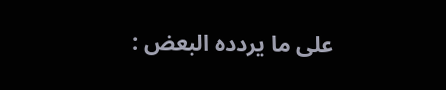على ما يردده البعض :